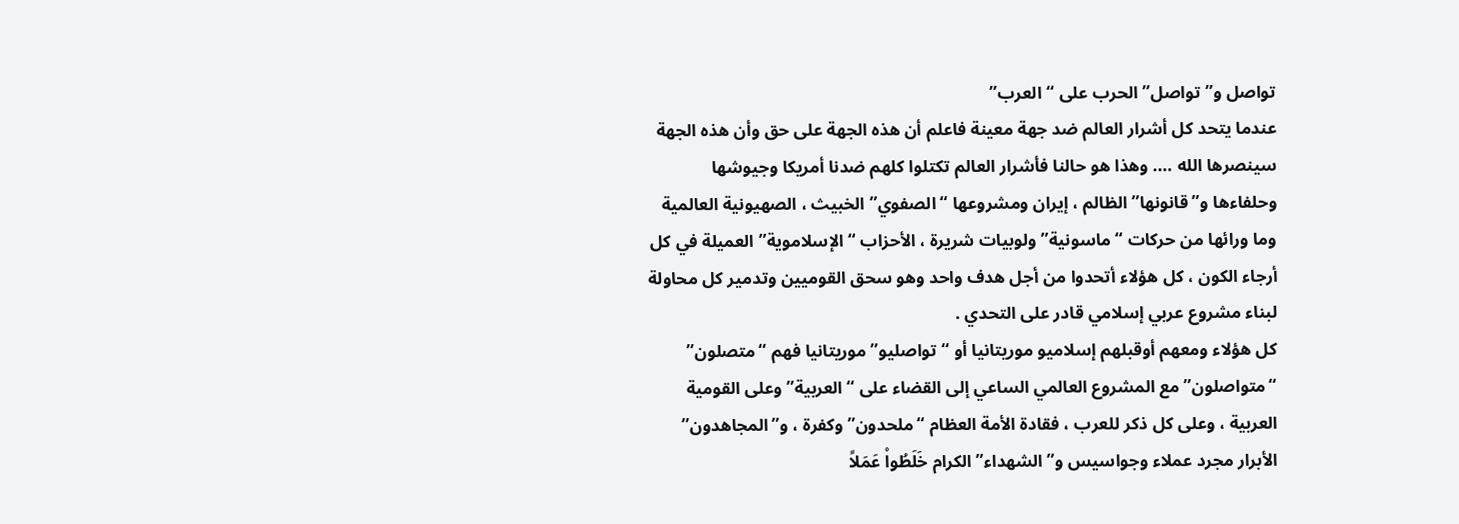تواصل و”تواصل” الحرب على “العرب”
عندما يتحد كل أشرار العالم ضد جهة معينة فاعلم أن هذه الجهة على حق وأن هذه الجهة سينصرها الله …. وهذا هو حالنا فأشرار العالم تكتلوا كلهم ضدنا أمريكا وجيوشها وحلفاءها و”قانونها” الظالم ، إيران ومشروعها “الصفوي” الخبيث ، الصهيونية العالمية وما ورائها من حركات “ماسونية” ولوبيات شريرة ، الأحزاب “الإسلاموية” العميلة في كل أرجاء الكون ، كل هؤلاء أتحدوا من أجل هدف واحد وهو سحق القوميين وتدمير كل محاولة لبناء مشروع عربي إسلامي قادر على التحدي .
كل هؤلاء ومعهم أوقبلهم إسلاميو موريتانيا أو “تواصليو” موريتانيا فهم “متصلون” “متواصلون” مع المشروع العالمي الساعي إلى القضاء على “العربية” وعلى القومية العربية ، وعلى كل ذكر للعرب ، فقادة الأمة العظام “ملحدون” وكفرة ، و”المجاهدون” الأبرار مجرد عملاء وجواسيس و”الشهداء”الكرام خَلَطُواْ عَمَلاً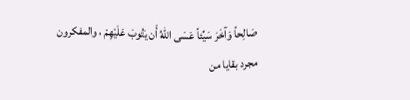صَالِحاً وَآخَرَ سَيِّئاً عَسَى اللّهُ أَن يَتُوبَ عَلَيْهِمْ ، والمفكرون مجرد بقايا من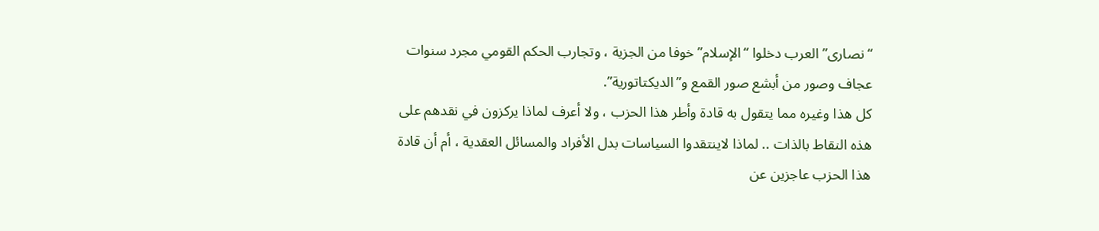“نصارى” العرب دخلوا “الإسلام” خوفا من الجزية ، وتجارب الحكم القومي مجرد سنوات عجاف وصور من أبشع صور القمع و”الديكتاتورية”.
كل هذا وغيره مما يتقول به قادة وأطر هذا الحزب ، ولا أعرف لماذا يركزون في نقدهم على هذه النقاط بالذات .. لماذا لاينتقدوا السياسات بدل الأفراد والمسائل العقدية ، أم أن قادة هذا الحزب عاجزين عن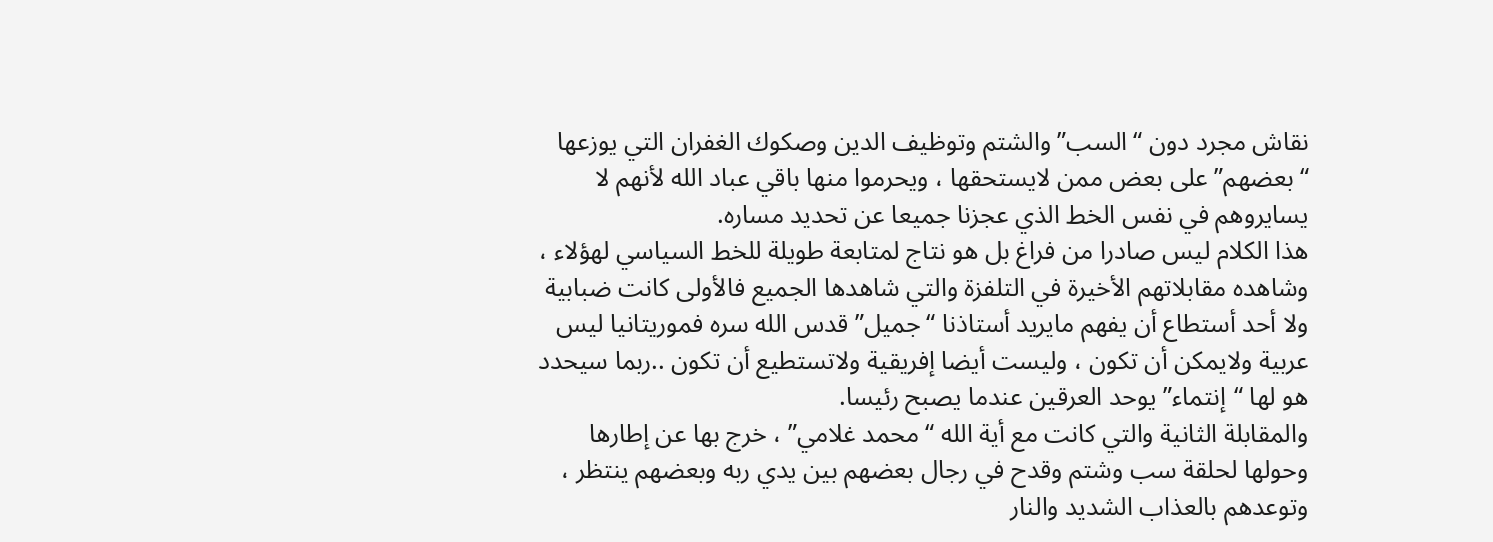نقاش مجرد دون “السب” والشتم وتوظيف الدين وصكوك الغفران التي يوزعها “بعضهم” على بعض ممن لايستحقها ، ويحرموا منها باقي عباد الله لأنهم لا يسايروهم في نفس الخط الذي عجزنا جميعا عن تحديد مساره.
هذا الكلام ليس صادرا من فراغ بل هو نتاج لمتابعة طويلة للخط السياسي لهؤلاء ، وشاهده مقابلاتهم الأخيرة في التلفزة والتي شاهدها الجميع فالأولى كانت ضبابية ولا أحد أستطاع أن يفهم مايريد أستاذنا “جميل” قدس الله سره فموريتانيا ليس عربية ولايمكن أن تكون ، وليست أيضا إفريقية ولاتستطيع أن تكون ..ربما سيحدد هو لها “إنتماء” يوحد العرقين عندما يصبح رئيسا.
والمقابلة الثانية والتي كانت مع أية الله “محمد غلامي” ، خرج بها عن إطارها وحولها لحلقة سب وشتم وقدح في رجال بعضهم بين يدي ربه وبعضهم ينتظر ، وتوعدهم بالعذاب الشديد والنار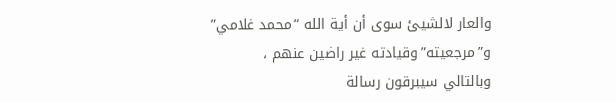والعار لالشيئ سوى أن أية الله “محمد غلامي” و”مرجعيته”وقيادته غير راضين عنهم ، وبالتالي سيبرقون رسالة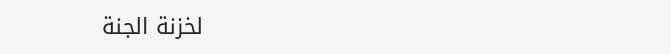لخزنة الجنة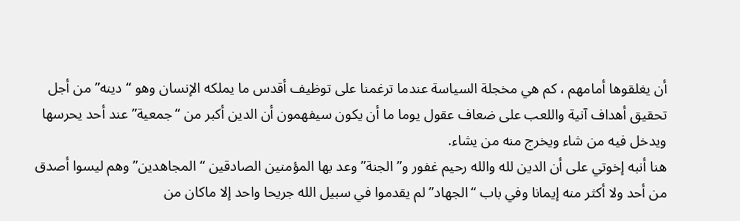أن يغلقوها أمامهم ، كم هي مخجلة السياسة عندما ترغمنا على توظيف أقدس ما يملكه الإنسان وهو “دينه” من أجل تحقيق أهداف آنية واللعب على ضعاف عقول يوما ما أن يكون سيفهمون أن الدين أكبر من “جمعية” عند أحد يحرسها ويدخل فيه من شاء ويخرج منه من يشاء.
هنا أنبه إخوتي على أن الدين لله والله رحيم غفور و”الجنة” وعد بها المؤمنين الصادقين “المجاهدين” وهم ليسوا أصدق من أحد ولا أكثر منه إيمانا وفي باب “الجهاد” لم يقدموا في سبيل الله جريحا واحد إلا ماكان من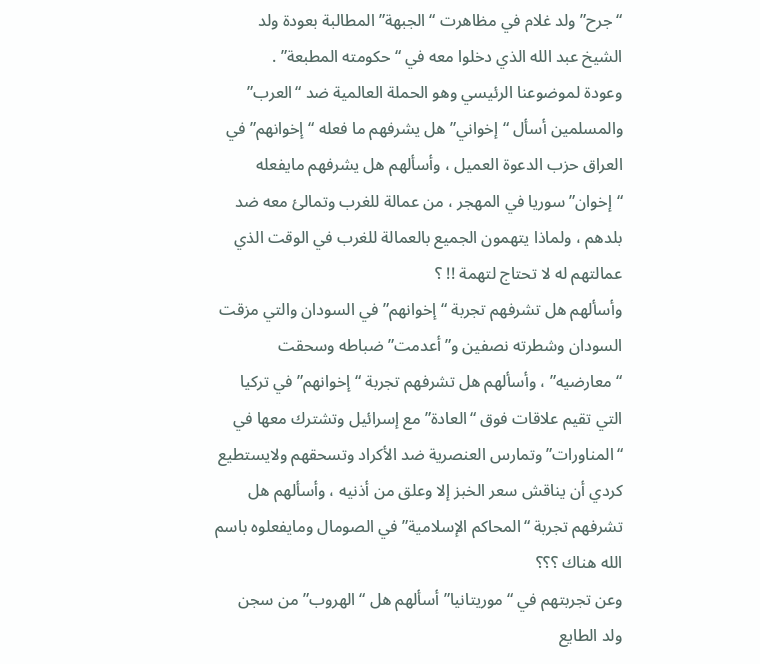“جرح” ولد غلام في مظاهرت “الجبهة” المطالبة بعودة ولد الشيخ عبد الله الذي دخلوا معه في “حكومته المطبعة” .
وعودة لموضوعنا الرئيسي وهو الحملة العالمية ضد “العرب” والمسلمين أسأل “إخواني” هل يشرفهم ما فعله “إخوانهم” في العراق حزب الدعوة العميل ، وأسألهم هل يشرفهم مايفعله “إخوان” سوريا في المهجر ، من عمالة للغرب وتمالئ معه ضد بلدهم ، ولماذا يتهمون الجميع بالعمالة للغرب في الوقت الذي عمالتهم له لا تحتاج لتهمة !! ؟
وأسألهم هل تشرفهم تجربة “إخوانهم” في السودان والتي مزقت السودان وشطرته نصفين و”أعدمت” ضباطه وسحقت “معارضيه” ، وأسألهم هل تشرفهم تجربة “إخوانهم” في تركيا التي تقيم علاقات فوق “العادة” مع إسرائيل وتشترك معها في “المناورات” وتمارس العنصرية ضد الأكراد وتسحقهم ولايستطيع كردي أن يناقش سعر الخبز إلا وعلق من أذنيه ، وأسألهم هل تشرفهم تجربة “المحاكم الإسلامية” في الصومال ومايفعلوه باسم الله هناك ؟؟؟
وعن تجربتهم في “موريتانيا” أسألهم هل “الهروب” من سجن ولد الطايع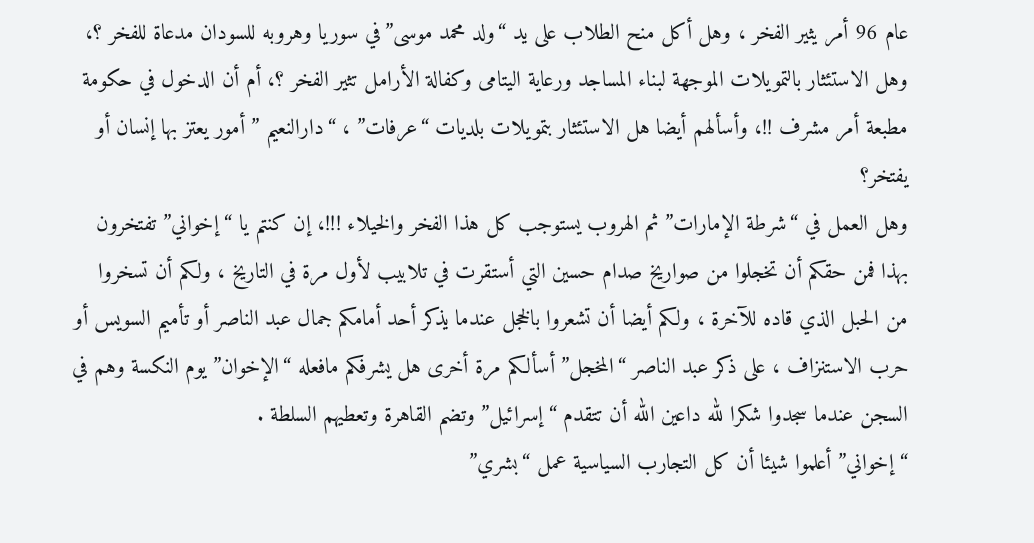عام 96 أمر يثير الفخر ، وهل أكل منح الطلاب على يد “ولد محمد موسى”في سوريا وهروبه للسودان مدعاة للفخر ؟، وهل الاستئثار بالتمويلات الموجهة لبناء المساجد ورعاية اليتامى وكفالة الأرامل تثير الفخر ؟، أم أن الدخول في حكومة مطبعة أمر مشرف !!، وأسألهم أيضا هل الاستئثار بتمويلات بلديات “عرفات” ، “دارالنعيم ” أمور يعتز بها إنسان أو يفتخر؟
وهل العمل في “شرطة الإمارات” ثم الهروب يستوجب كل هذا الفخر والخيلاء !!!، إن كنتم يا “إخواني” تفتخرون بهذا فمن حقكم أن تخجلوا من صواريخ صدام حسين التي أستقرت في تلابيب لأول مرة في التاريخ ، ولكم أن تسخروا من الحبل الذي قاده للآخرة ، ولكم أيضا أن تشعروا بالخجل عندما يذكر أحد أمامكم جمال عبد الناصر أو تأميم السويس أو حرب الاستنزاف ، على ذكر عبد الناصر “المخجل” أسألكم مرة أخرى هل يشرفكم مافعله “الإخوان”يوم النكسة وهم في السجن عندما سجدوا شكرا لله داعين الله أن تتقدم “إسرائيل” وتضم القاهرة وتعطيهم السلطة .
“إخواني” أعلموا شيئا أن كل التجارب السياسية عمل “بشري”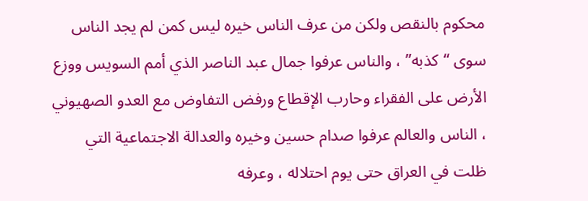محكوم بالنقص ولكن من عرف الناس خيره ليس كمن لم يجد الناس سوى “كذبه” ، والناس عرفوا جمال عبد الناصر الذي أمم السويس ووزع الأرض على الفقراء وحارب الإقطاع ورفض التفاوض مع العدو الصهيوني ، الناس والعالم عرفوا صدام حسين وخيره والعدالة الاجتماعية التي ظلت في العراق حتى يوم احتلاله ، وعرفه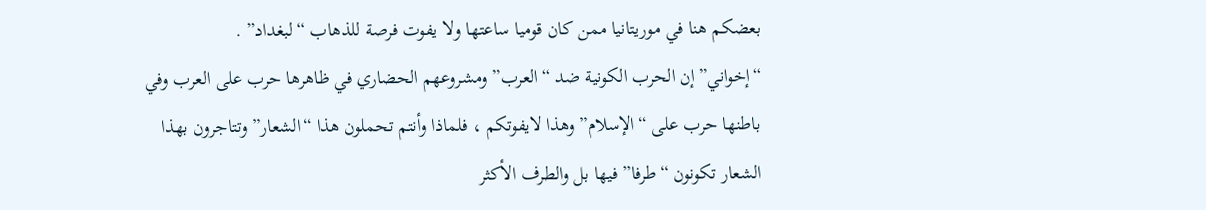بعضكم هنا في موريتانيا ممن كان قوميا ساعتها ولا يفوت فرصة للذهاب “لبغداد” .
“إخواني”إن الحرب الكونية ضد “العرب” ومشروعهم الحضاري في ظاهرها حرب على العرب وفي باطنها حرب على “الإسلام” وهذا لايفوتكم ، فلماذا وأنتم تحملون هذا “الشعار” وتتاجرون بهذا الشعار تكونون “طرفا” فيها بل والطرف الأكثر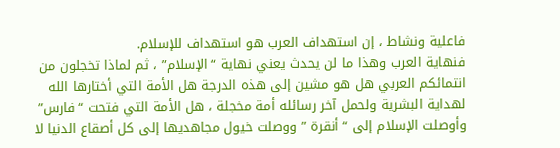فاعلية ونشاط ، إن استهداف العرب هو استهداف للإسلام.
فنهاية العرب وهذا ما لن يحدث يعني نهاية “الإسلام” ، ثم لماذا تخجلون من انتمائكم العربي هل هو مشين إلى هذه الدرجة هل الأمة التي أختارها الله لهداية البشرية ولحمل آخر رسائله أمة مخجلة ، هل الأمة التي فتحت “فارس” وأوصلت الإسلام إلى “أنقرة ” ووصلت خيول مجاهديها إلى كل أصقاع الدنيا لا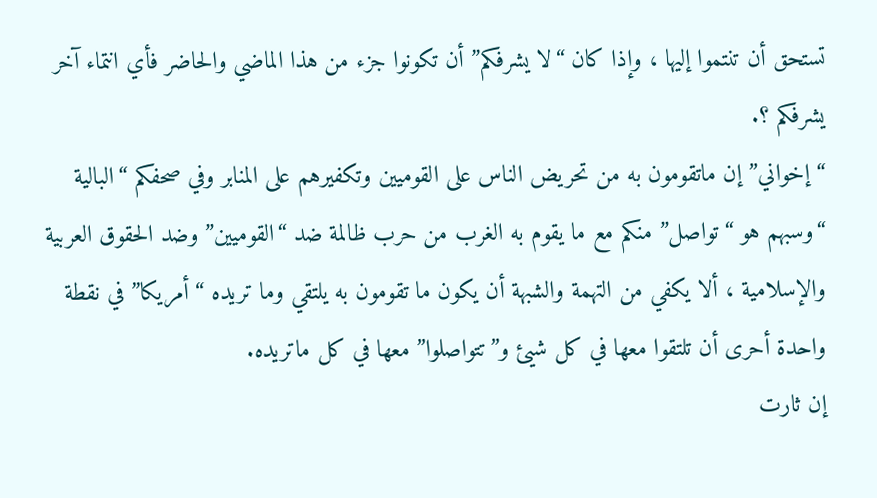تستحق أن تنتموا إليها ، وإذا كان “لا يشرفكم” أن تكونوا جزء من هذا الماضي والحاضر فأي انتماء آخر يشرفكم ؟.
“إخواني” إن ماتقومون به من تحريض الناس على القوميين وتكفيرهم على المنابر وفي صحفكم “البالية “وسبهم هو “تواصل” منكم مع ما يقوم به الغرب من حرب ظالمة ضد “القوميين” وضد الحقوق العربية والإسلامية ، ألا يكفي من التهمة والشبهة أن يكون ما تقومون به يلتقي وما تريده “أمريكا” في نقطة واحدة أحرى أن تلتقوا معها في كل شيئ و”تتواصلوا” معها في كل ماتريده.
إن ثارت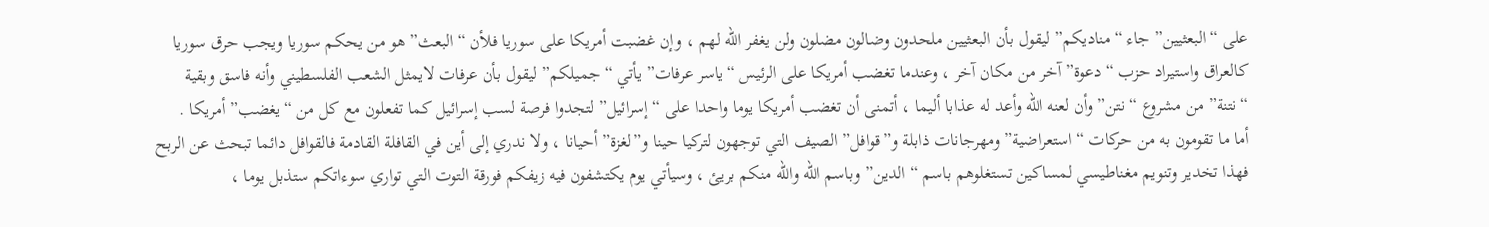على “البعثيين” جاء “مناديكم” ليقول بأن البعثيين ملحدون وضالون مضلون ولن يغفر الله لهم ، وإن غضبت أمريكا على سوريا فلأن “البعث” هو من يحكم سوريا ويجب حرق سوريا كالعراق واستيراد حزب “دعوة” آخر من مكان آخر ، وعندما تغضب أمريكا على الرئيس “ياسر عرفات” يأتي “جميلكم” ليقول بأن عرفات لايمثل الشعب الفلسطيني وأنه فاسق وبقية “نتنة” من مشروع “نتن” وأن لعنه الله وأعد له عذابا أليما ، أتمنى أن تغضب أمريكا يوما واحدا على “إسرائيل” لتجدوا فرصة لسب إسرائيل كما تفعلون مع كل من “يغضب” أمريكا .
أما ما تقومون به من حركات “استعراضية” ومهرجانات ذابلة و”قوافل” الصيف التي توجهون لتركيا حينا و”لغزة” أحيانا ، ولا ندري إلى أين في القافلة القادمة فالقوافل دائما تبحث عن الربح فهذا تخدير وتنويم مغناطيسي لمساكين تستغلوهم باسم “الدين” وباسم الله والله منكم بريئ ، وسيأتي يوم يكتشفون فيه زيفكم فورقة التوت التي تواري سوءاتكم ستذبل يوما ،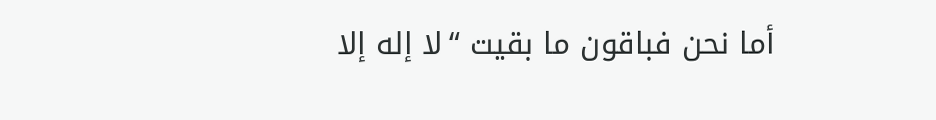أما نحن فباقون ما بقيت “لا إله إلا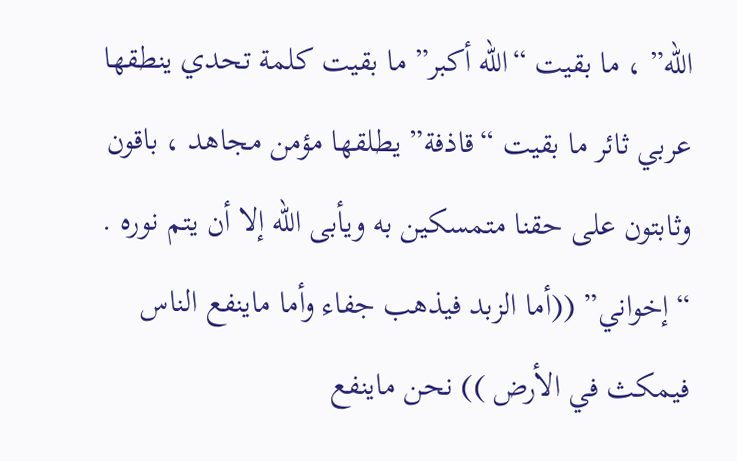الله” ، ما بقيت “الله أكبر” ما بقيت كلمة تحدي ينطقها عربي ثائر ما بقيت “قاذفة” يطلقها مؤمن مجاهد ، باقون وثابتون على حقنا متمسكين به ويأبى الله إلا أن يتم نوره .
“إخواني” ((أما الزبد فيذهب جفاء وأما ماينفع الناس فيمكث في الأرض )) نحن ماينفع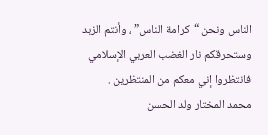الناس ونحن “كرامة الناس” ، وأنتم الزبد وستحرقكم نار الغضب العربي الإسلامي فانتظروا إني معكم من المنتظرين .
محمد المختار ولد الحسن